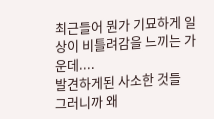최근들어 뭔가 기묘하게 일상이 비틀려감을 느끼는 가운데....
발견하게된 사소한 것들
그러니까 왜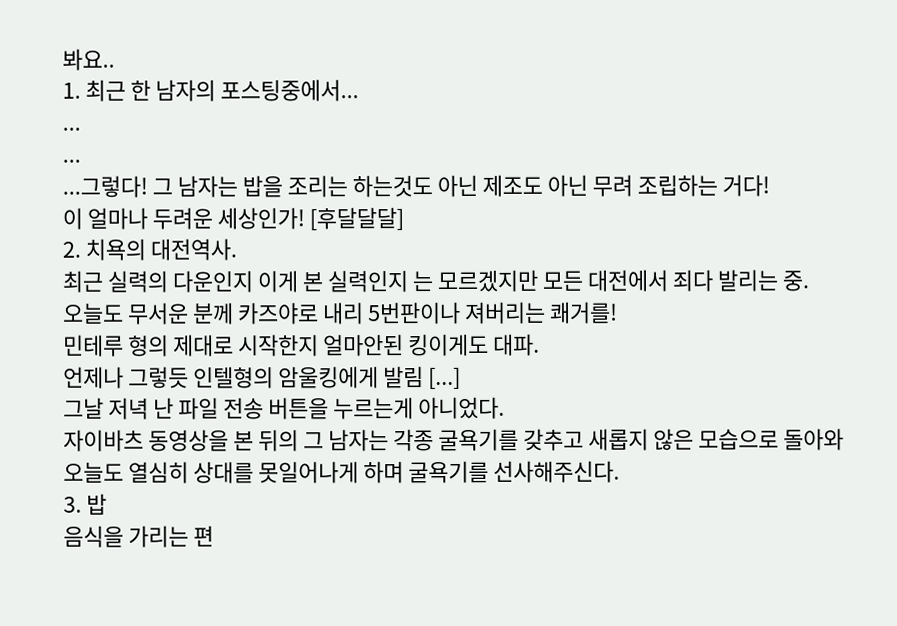봐요..
1. 최근 한 남자의 포스팅중에서...
...
...
...그렇다! 그 남자는 밥을 조리는 하는것도 아닌 제조도 아닌 무려 조립하는 거다!
이 얼마나 두려운 세상인가! [후달달달]
2. 치욕의 대전역사.
최근 실력의 다운인지 이게 본 실력인지 는 모르겠지만 모든 대전에서 죄다 발리는 중.
오늘도 무서운 분께 카즈야로 내리 5번판이나 져버리는 쾌거를!
민테루 형의 제대로 시작한지 얼마안된 킹이게도 대파.
언제나 그렇듯 인텔형의 암울킹에게 발림 [...]
그날 저녁 난 파일 전송 버튼을 누르는게 아니었다.
자이바츠 동영상을 본 뒤의 그 남자는 각종 굴욕기를 갖추고 새롭지 않은 모습으로 돌아와
오늘도 열심히 상대를 못일어나게 하며 굴욕기를 선사해주신다.
3. 밥
음식을 가리는 편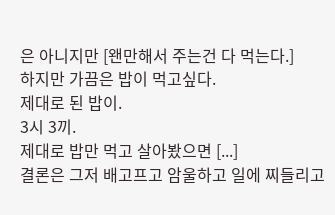은 아니지만 [왠만해서 주는건 다 먹는다.]
하지만 가끔은 밥이 먹고싶다.
제대로 된 밥이.
3시 3끼.
제대로 밥만 먹고 살아봤으면 [...]
결론은 그저 배고프고 암울하고 일에 찌들리고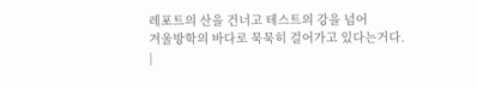레포트의 산을 건너고 테스트의 강을 넘어
겨울방학의 바다로 묵묵히 걸어가고 있다는거다.
|